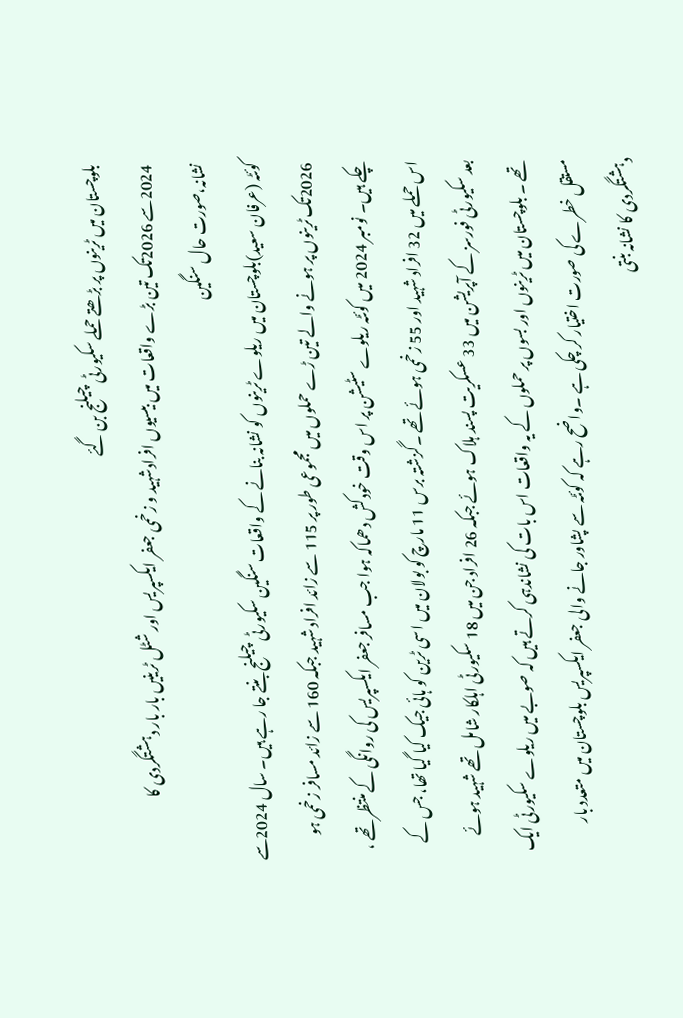بلوچستان میں ٹرینوں پر بڑھتے حملے سکیورٹی چیلنج بن گئے
2024سے 2026تک تین بڑے واقعات میں بیسیوں افرادشہید و زخمی جعفر ایکسپریس اور شٹل ٹرینیں بار بار دہشتگردی کا نشانہ،صورت حال سنگین
کوئٹہ (عرفان سعید)بلوچستان میں ریلوے ٹرینوں کو نشانہ بنانے کے واقعات سنگین سکیورٹی چیلنج بنتے جا رہے ہیں۔ سال 2024سے 2026تک ٹرینوں پر ہونے والے تین ڑے حملوں میں مجموعی طور پر 115 سے زائد افراد شہید جبکہ 160 سے زائد مسافر زخمی ہو چکے ہیں۔ نومبر 2024 میں کوئٹہ ریلوے سٹیشن پر اس وقت خودکش دھماکہ ہوا جب مسافر جعفر ایکسپریس کی روانگی کے منتظر تھے ، اس حملے میں 32 افراد شہید اور 55 زخمی ہوئے تھے ۔گزشتہ برس 11 مارچ کو بولان میں اسی ٹرین کو ہائی جیک کیا گیا تھا، جس کے بعد سکیورٹی فورسز کے آپریشن میں 33 عسکریت پسند ہلاک ہوئے جبکہ 26 افراد جن میں 18 سکیورٹی اہلکار شامل تھے شہید ہوئے تھے ۔ بلوچستان میں ٹرینوں اور بسوں پر حملوں کے یہ واقعات اس بات کی نشاندہی کرتے ہیں کہ صوبے میں ریلوے سکیورٹی ایک مستقل خطرے کی صورت اختیار کر چکی ہے ۔واضح رہے کہ کوئٹہ سے پشاور جانے والی جعفر ایکسپریس بلوچستان میں متعدد بار دہشتگردی کا نشانہ بنتی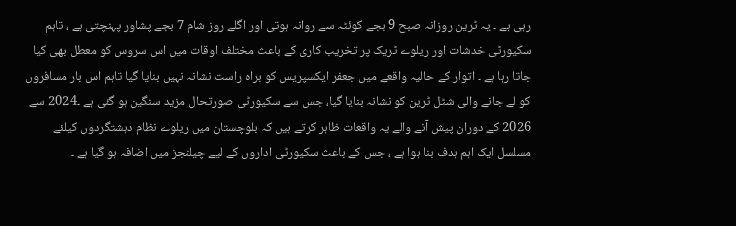رہی ہے ۔ یہ ٹرین روزانہ صبح 9 بجے کوئٹہ سے روانہ ہوتی اور اگلے روز شام 7 بجے پشاور پہنچتی ہے ، تاہم سکیورٹی خدشات اور ریلوے ٹریک پر تخریب کاری کے باعث مختلف اوقات میں اس سروس کو معطل بھی کیا جاتا رہا ہے ۔ اتوار کے حالیہ واقعے میں جعفر ایکسپریس کو براہ راست نشانہ نہیں بنایا گیا تاہم اس بار مسافروں کو لے جانے والی شٹل ٹرین کو نشانہ بنایا گیا، جس سے سکیورٹی صورتحال مزید سنگین ہو گئی ہے ۔2024 سے 2026 کے دوران پیش آنے والے یہ واقعات ظاہر کرتے ہیں کہ بلوچستان میں ریلوے نظام دہشتگردوں کیلئے مسلسل ایک اہم ہدف بنا ہوا ہے ، جس کے باعث سکیورٹی اداروں کے لیے چیلنجز میں اضافہ ہو گیا ہے ۔